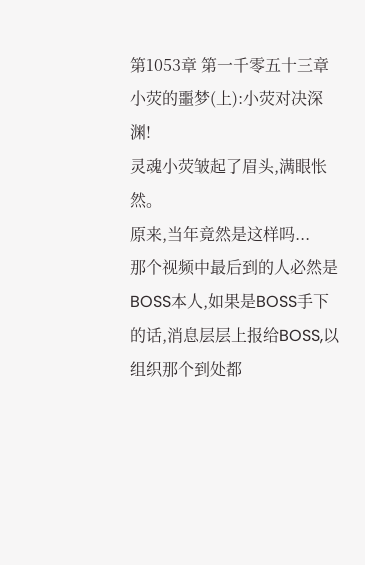第1053章 第一千零五十三章小荧的噩梦(上):小荧对决深渊!
灵魂小荧皱起了眉头,满眼怅然。
原来,当年竟然是这样吗...
那个视频中最后到的人必然是BOSS本人,如果是BOSS手下的话,消息层层上报给BOSS,以组织那个到处都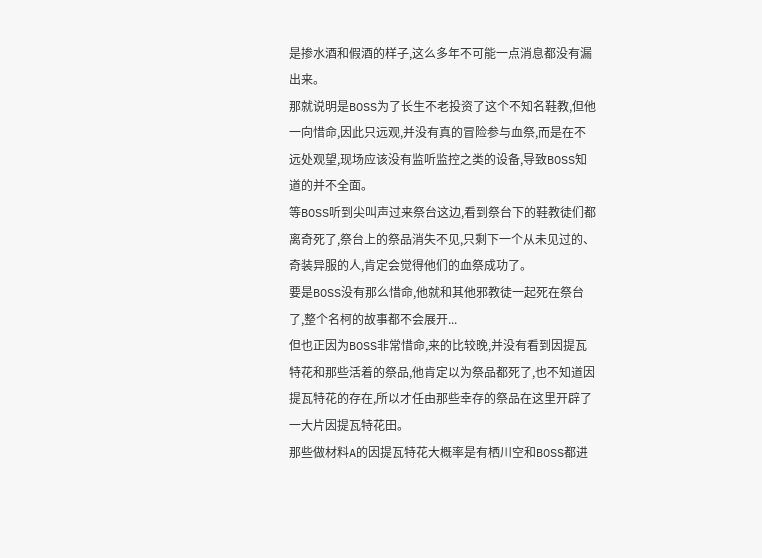是掺水酒和假酒的样子,这么多年不可能一点消息都没有漏出来。
那就说明是BOSS为了长生不老投资了这个不知名鞋教,但他一向惜命,因此只远观,并没有真的冒险参与血祭,而是在不远处观望,现场应该没有监听监控之类的设备,导致BOSS知道的并不全面。
等BOSS听到尖叫声过来祭台这边,看到祭台下的鞋教徒们都离奇死了,祭台上的祭品消失不见,只剩下一个从未见过的、奇装异服的人,肯定会觉得他们的血祭成功了。
要是BOSS没有那么惜命,他就和其他邪教徒一起死在祭台了,整个名柯的故事都不会展开...
但也正因为BOSS非常惜命,来的比较晚,并没有看到因提瓦特花和那些活着的祭品,他肯定以为祭品都死了,也不知道因提瓦特花的存在,所以才任由那些幸存的祭品在这里开辟了一大片因提瓦特花田。
那些做材料A的因提瓦特花大概率是有栖川空和BOSS都进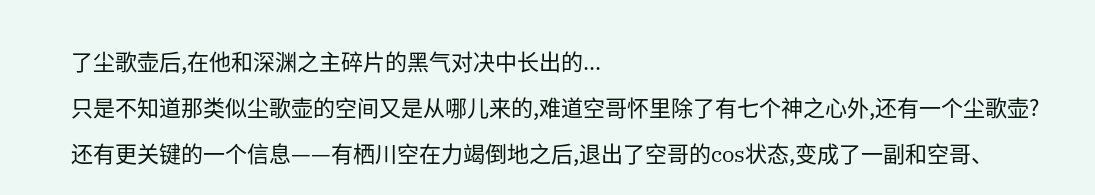了尘歌壶后,在他和深渊之主碎片的黑气对决中长出的...
只是不知道那类似尘歌壶的空间又是从哪儿来的,难道空哥怀里除了有七个神之心外,还有一个尘歌壶?
还有更关键的一个信息——有栖川空在力竭倒地之后,退出了空哥的cos状态,变成了一副和空哥、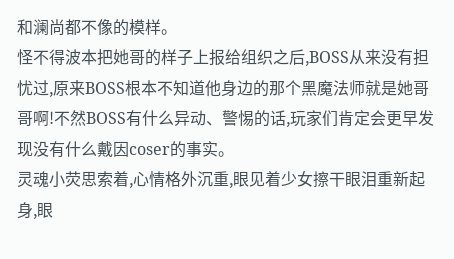和澜尚都不像的模样。
怪不得波本把她哥的样子上报给组织之后,BOSS从来没有担忧过,原来BOSS根本不知道他身边的那个黑魔法师就是她哥哥啊!不然BOSS有什么异动、警惕的话,玩家们肯定会更早发现没有什么戴因coser的事实。
灵魂小荧思索着,心情格外沉重,眼见着少女擦干眼泪重新起身,眼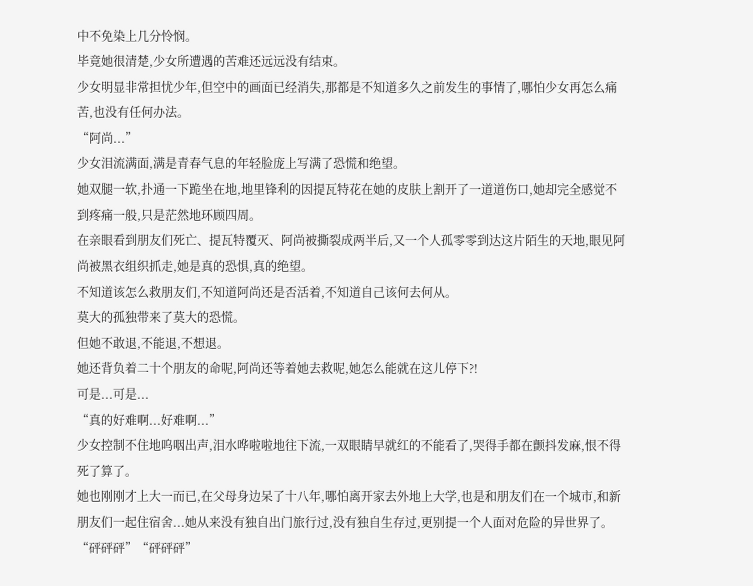中不免染上几分怜悯。
毕竟她很清楚,少女所遭遇的苦难还远远没有结束。
少女明显非常担忧少年,但空中的画面已经消失,那都是不知道多久之前发生的事情了,哪怕少女再怎么痛苦,也没有任何办法。
“阿尚...”
少女泪流满面,满是青春气息的年轻脸庞上写满了恐慌和绝望。
她双腿一软,扑通一下跪坐在地,地里锋利的因提瓦特花在她的皮肤上割开了一道道伤口,她却完全感觉不到疼痛一般,只是茫然地环顾四周。
在亲眼看到朋友们死亡、提瓦特覆灭、阿尚被撕裂成两半后,又一个人孤零零到达这片陌生的天地,眼见阿尚被黑衣组织抓走,她是真的恐惧,真的绝望。
不知道该怎么救朋友们,不知道阿尚还是否活着,不知道自己该何去何从。
莫大的孤独带来了莫大的恐慌。
但她不敢退,不能退,不想退。
她还背负着二十个朋友的命呢,阿尚还等着她去救呢,她怎么能就在这儿停下?!
可是...可是...
“真的好难啊...好难啊...”
少女控制不住地呜咽出声,泪水哗啦啦地往下流,一双眼睛早就红的不能看了,哭得手都在颤抖发麻,恨不得死了算了。
她也刚刚才上大一而已,在父母身边呆了十八年,哪怕离开家去外地上大学,也是和朋友们在一个城市,和新朋友们一起住宿舍...她从来没有独自出门旅行过,没有独自生存过,更别提一个人面对危险的异世界了。
“砰砰砰”“砰砰砰”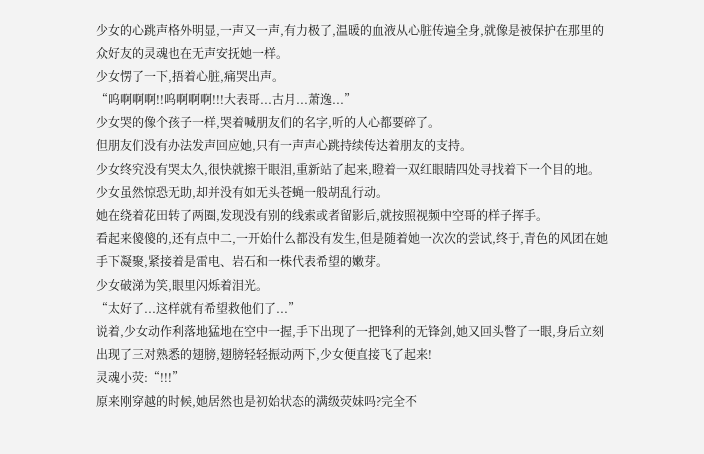少女的心跳声格外明显,一声又一声,有力极了,温暖的血液从心脏传遍全身,就像是被保护在那里的众好友的灵魂也在无声安抚她一样。
少女愣了一下,捂着心脏,痛哭出声。
“呜啊啊啊!!呜啊啊啊!!!大表哥...古月...萧逸...”
少女哭的像个孩子一样,哭着喊朋友们的名字,听的人心都要碎了。
但朋友们没有办法发声回应她,只有一声声心跳持续传达着朋友的支持。
少女终究没有哭太久,很快就擦干眼泪,重新站了起来,瞪着一双红眼睛四处寻找着下一个目的地。
少女虽然惊恐无助,却并没有如无头苍蝇一般胡乱行动。
她在绕着花田转了两圈,发现没有别的线索或者留影后,就按照视频中空哥的样子挥手。
看起来傻傻的,还有点中二,一开始什么都没有发生,但是随着她一次次的尝试,终于,青色的风团在她手下凝聚,紧接着是雷电、岩石和一株代表希望的嫩芽。
少女破涕为笑,眼里闪烁着泪光。
“太好了...这样就有希望救他们了...”
说着,少女动作利落地猛地在空中一握,手下出现了一把锋利的无锋剑,她又回头瞥了一眼,身后立刻出现了三对熟悉的翅膀,翅膀轻轻振动两下,少女便直接飞了起来!
灵魂小荧:“!!!”
原来刚穿越的时候,她居然也是初始状态的满级荧妹吗?完全不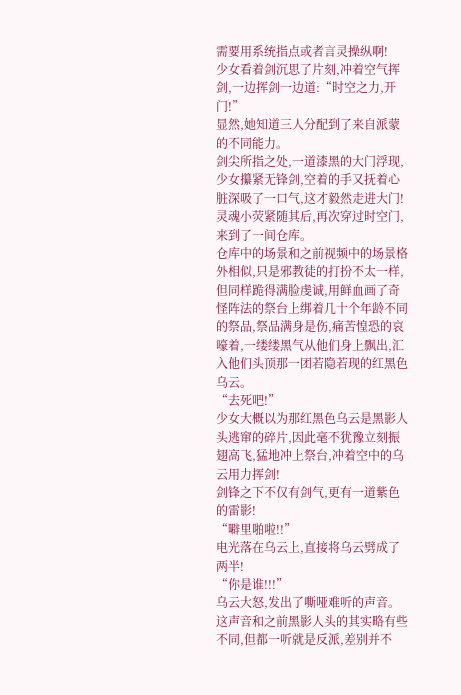需要用系统指点或者言灵操纵啊!
少女看着剑沉思了片刻,冲着空气挥剑,一边挥剑一边道:“时空之力,开门!”
显然,她知道三人分配到了来自派蒙的不同能力。
剑尖所指之处,一道漆黑的大门浮现,少女攥紧无锋剑,空着的手又抚着心脏深吸了一口气,这才毅然走进大门!
灵魂小荧紧随其后,再次穿过时空门,来到了一间仓库。
仓库中的场景和之前视频中的场景格外相似,只是邪教徒的打扮不太一样,但同样跪得满脸虔诚,用鲜血画了奇怪阵法的祭台上绑着几十个年龄不同的祭品,祭品满身是伤,痛苦惶恐的哀嚎着,一缕缕黑气从他们身上飘出,汇入他们头顶那一团若隐若现的红黑色乌云。
“去死吧!”
少女大概以为那红黑色乌云是黑影人头逃窜的碎片,因此毫不犹豫立刻振翅高飞,猛地冲上祭台,冲着空中的乌云用力挥剑!
剑锋之下不仅有剑气,更有一道紫色的雷影!
“噼里啪啦!!”
电光落在乌云上,直接将乌云劈成了两半!
“你是谁!!!”
乌云大怒,发出了嘶哑难听的声音。
这声音和之前黑影人头的其实略有些不同,但都一听就是反派,差别并不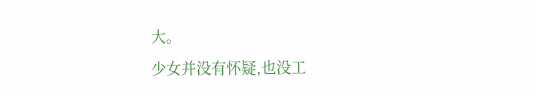大。
少女并没有怀疑,也没工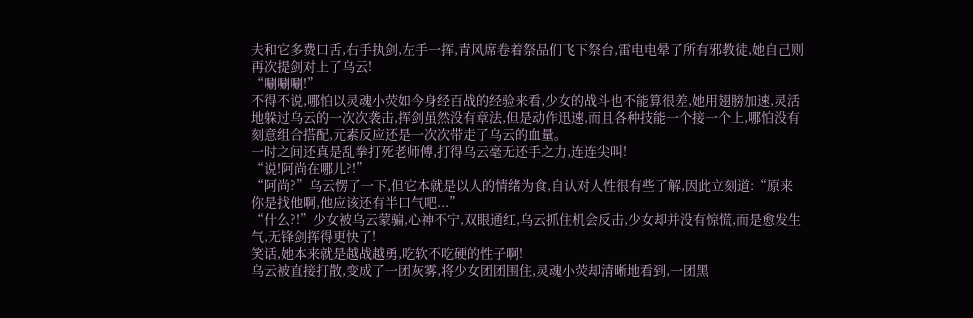夫和它多费口舌,右手执剑,左手一挥,青风席卷着祭品们飞下祭台,雷电电晕了所有邪教徒,她自己则再次提剑对上了乌云!
“唰唰唰!”
不得不说,哪怕以灵魂小荧如今身经百战的经验来看,少女的战斗也不能算很差,她用翅膀加速,灵活地躲过乌云的一次次袭击,挥剑虽然没有章法,但是动作迅速,而且各种技能一个接一个上,哪怕没有刻意组合搭配,元素反应还是一次次带走了乌云的血量。
一时之间还真是乱拳打死老师傅,打得乌云毫无还手之力,连连尖叫!
“说!阿尚在哪儿?!”
“阿尚?”乌云愣了一下,但它本就是以人的情绪为食,自认对人性很有些了解,因此立刻道:“原来你是找他啊,他应该还有半口气吧...”
“什么?!”少女被乌云蒙骗,心神不宁,双眼通红,乌云抓住机会反击,少女却并没有惊慌,而是愈发生气,无锋剑挥得更快了!
笑话,她本来就是越战越勇,吃软不吃硬的性子啊!
乌云被直接打散,变成了一团灰雾,将少女团团围住,灵魂小荧却清晰地看到,一团黑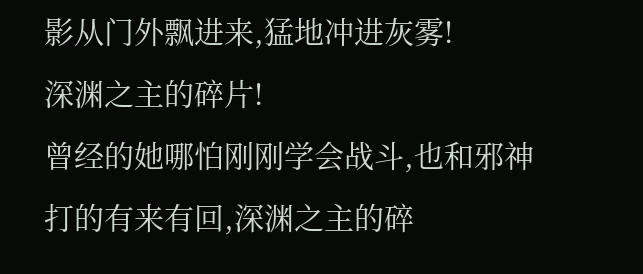影从门外飘进来,猛地冲进灰雾!
深渊之主的碎片!
曾经的她哪怕刚刚学会战斗,也和邪神打的有来有回,深渊之主的碎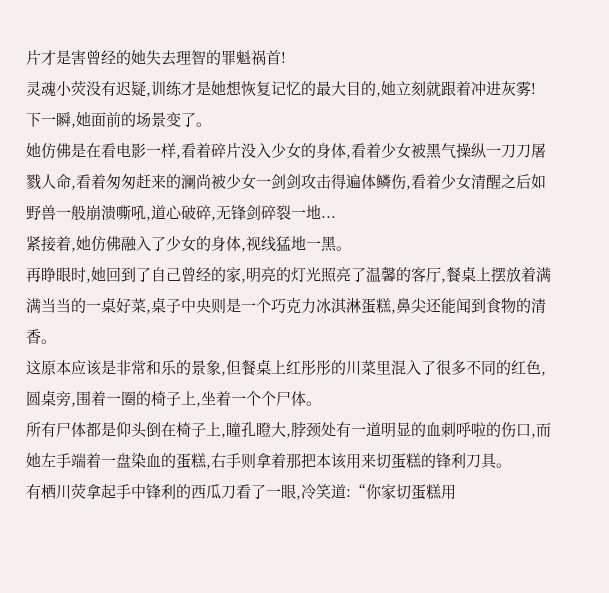片才是害曾经的她失去理智的罪魁祸首!
灵魂小荧没有迟疑,训练才是她想恢复记忆的最大目的,她立刻就跟着冲进灰雾!
下一瞬,她面前的场景变了。
她仿佛是在看电影一样,看着碎片没入少女的身体,看着少女被黑气操纵一刀刀屠戮人命,看着匆匆赶来的澜尚被少女一剑剑攻击得遍体鳞伤,看着少女清醒之后如野兽一般崩溃嘶吼,道心破碎,无锋剑碎裂一地...
紧接着,她仿佛融入了少女的身体,视线猛地一黑。
再睁眼时,她回到了自己曾经的家,明亮的灯光照亮了温馨的客厅,餐桌上摆放着满满当当的一桌好菜,桌子中央则是一个巧克力冰淇淋蛋糕,鼻尖还能闻到食物的清香。
这原本应该是非常和乐的景象,但餐桌上红彤彤的川菜里混入了很多不同的红色,圆桌旁,围着一圈的椅子上,坐着一个个尸体。
所有尸体都是仰头倒在椅子上,瞳孔瞪大,脖颈处有一道明显的血刺呼啦的伤口,而她左手端着一盘染血的蛋糕,右手则拿着那把本该用来切蛋糕的锋利刀具。
有栖川荧拿起手中锋利的西瓜刀看了一眼,冷笑道:“你家切蛋糕用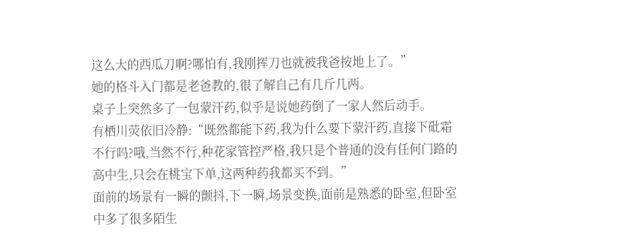这么大的西瓜刀啊?哪怕有,我刚挥刀也就被我爸按地上了。”
她的格斗入门都是老爸教的,很了解自己有几斤几两。
桌子上突然多了一包蒙汗药,似乎是说她药倒了一家人然后动手。
有栖川荧依旧冷静:“既然都能下药,我为什么要下蒙汗药,直接下砒霜不行吗?哦,当然不行,种花家管控严格,我只是个普通的没有任何门路的高中生,只会在桃宝下单,这两种药我都买不到。”
面前的场景有一瞬的颤抖,下一瞬,场景变换,面前是熟悉的卧室,但卧室中多了很多陌生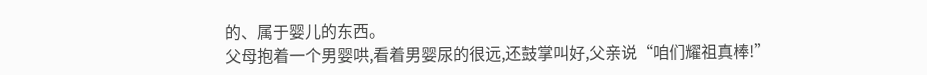的、属于婴儿的东西。
父母抱着一个男婴哄,看着男婴尿的很远,还鼓掌叫好,父亲说“咱们耀祖真棒!”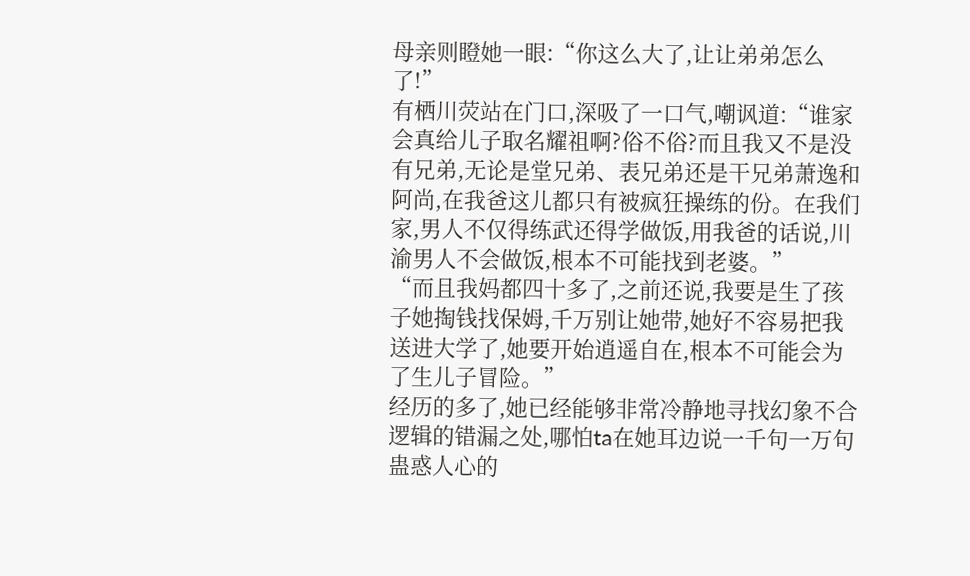母亲则瞪她一眼:“你这么大了,让让弟弟怎么了!”
有栖川荧站在门口,深吸了一口气,嘲讽道:“谁家会真给儿子取名耀祖啊?俗不俗?而且我又不是没有兄弟,无论是堂兄弟、表兄弟还是干兄弟萧逸和阿尚,在我爸这儿都只有被疯狂操练的份。在我们家,男人不仅得练武还得学做饭,用我爸的话说,川渝男人不会做饭,根本不可能找到老婆。”
“而且我妈都四十多了,之前还说,我要是生了孩子她掏钱找保姆,千万别让她带,她好不容易把我送进大学了,她要开始逍遥自在,根本不可能会为了生儿子冒险。”
经历的多了,她已经能够非常冷静地寻找幻象不合逻辑的错漏之处,哪怕ta在她耳边说一千句一万句蛊惑人心的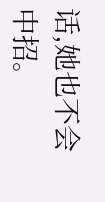话,她也不会中招。